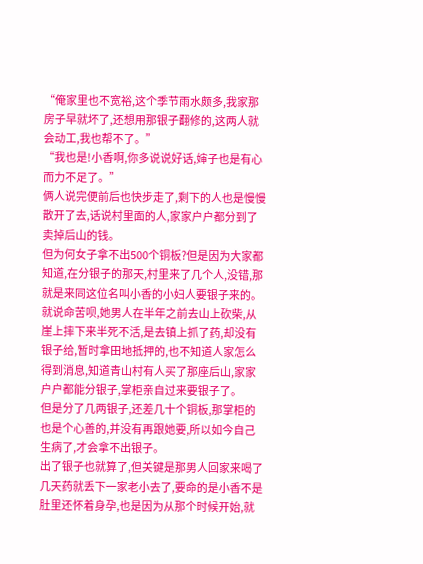“俺家里也不宽裕,这个季节雨水颇多,我家那房子早就坏了,还想用那银子翻修的,这两人就会动工,我也帮不了。”
“我也是!小香啊,你多说说好话,婶子也是有心而力不足了。”
俩人说完便前后也快步走了,剩下的人也是慢慢散开了去,话说村里面的人,家家户户都分到了卖掉后山的钱。
但为何女子拿不出500个铜板?但是因为大家都知道,在分银子的那天,村里来了几个人,没错,那就是来同这位名叫小香的小妇人要银子来的。
就说命苦呗,她男人在半年之前去山上砍柴,从崖上摔下来半死不活,是去镇上抓了药,却没有银子给,暂时拿田地抵押的,也不知道人家怎么得到消息,知道青山村有人买了那座后山,家家户户都能分银子,掌柜亲自过来要银子了。
但是分了几两银子,还差几十个铜板,那掌柜的也是个心善的,并没有再跟她要,所以如今自己生病了,才会拿不出银子。
出了银子也就算了,但关键是那男人回家来喝了几天药就丢下一家老小去了,要命的是小香不是肚里还怀着身孕,也是因为从那个时候开始,就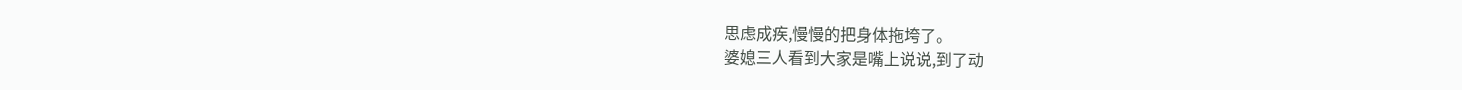思虑成疾,慢慢的把身体拖垮了。
婆媳三人看到大家是嘴上说说,到了动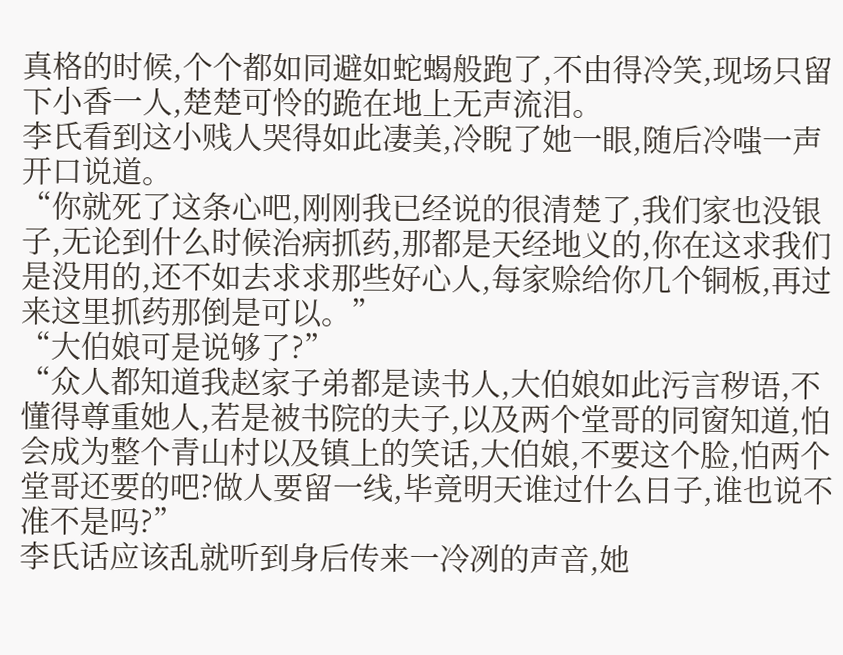真格的时候,个个都如同避如蛇蝎般跑了,不由得冷笑,现场只留下小香一人,楚楚可怜的跪在地上无声流泪。
李氏看到这小贱人哭得如此凄美,冷睨了她一眼,随后冷嗤一声开口说道。
“你就死了这条心吧,刚刚我已经说的很清楚了,我们家也没银子,无论到什么时候治病抓药,那都是天经地义的,你在这求我们是没用的,还不如去求求那些好心人,每家赊给你几个铜板,再过来这里抓药那倒是可以。”
“大伯娘可是说够了?”
“众人都知道我赵家子弟都是读书人,大伯娘如此污言秽语,不懂得尊重她人,若是被书院的夫子,以及两个堂哥的同窗知道,怕会成为整个青山村以及镇上的笑话,大伯娘,不要这个脸,怕两个堂哥还要的吧?做人要留一线,毕竟明天谁过什么日子,谁也说不准不是吗?”
李氏话应该乱就听到身后传来一冷冽的声音,她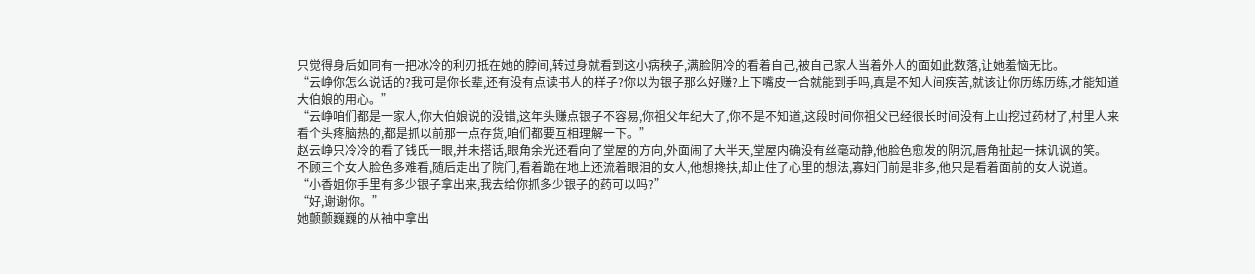只觉得身后如同有一把冰冷的利刃抵在她的脖间,转过身就看到这小病秧子,满脸阴冷的看着自己,被自己家人当着外人的面如此数落,让她羞恼无比。
“云峥你怎么说话的?我可是你长辈,还有没有点读书人的样子?你以为银子那么好赚?上下嘴皮一合就能到手吗,真是不知人间疾苦,就该让你历练历练,才能知道大伯娘的用心。”
“云峥咱们都是一家人,你大伯娘说的没错,这年头赚点银子不容易,你祖父年纪大了,你不是不知道,这段时间你祖父已经很长时间没有上山挖过药材了,村里人来看个头疼脑热的,都是抓以前那一点存货,咱们都要互相理解一下。”
赵云峥只冷冷的看了钱氏一眼,并未搭话,眼角余光还看向了堂屋的方向,外面闹了大半天,堂屋内确没有丝毫动静,他脸色愈发的阴沉,唇角扯起一抹讥讽的笑。
不顾三个女人脸色多难看,随后走出了院门,看着跪在地上还流着眼泪的女人,他想搀扶,却止住了心里的想法,寡妇门前是非多,他只是看着面前的女人说道。
“小香姐你手里有多少银子拿出来,我去给你抓多少银子的药可以吗?”
“好,谢谢你。”
她颤颤巍巍的从袖中拿出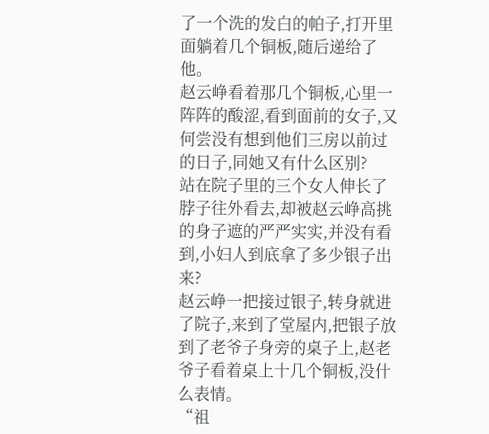了一个洗的发白的帕子,打开里面躺着几个铜板,随后递给了他。
赵云峥看着那几个铜板,心里一阵阵的酸涩,看到面前的女子,又何尝没有想到他们三房以前过的日子,同她又有什么区别?
站在院子里的三个女人伸长了脖子往外看去,却被赵云峥高挑的身子遮的严严实实,并没有看到,小妇人到底拿了多少银子出来?
赵云峥一把接过银子,转身就进了院子,来到了堂屋内,把银子放到了老爷子身旁的桌子上,赵老爷子看着桌上十几个铜板,没什么表情。
“祖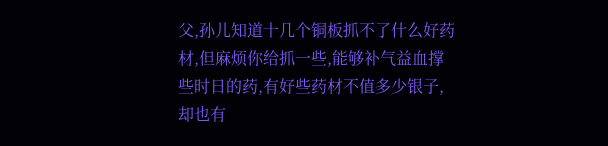父,孙儿知道十几个铜板抓不了什么好药材,但麻烦你给抓一些,能够补气益血撑些时日的药,有好些药材不值多少银子,却也有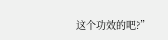这个功效的吧?”